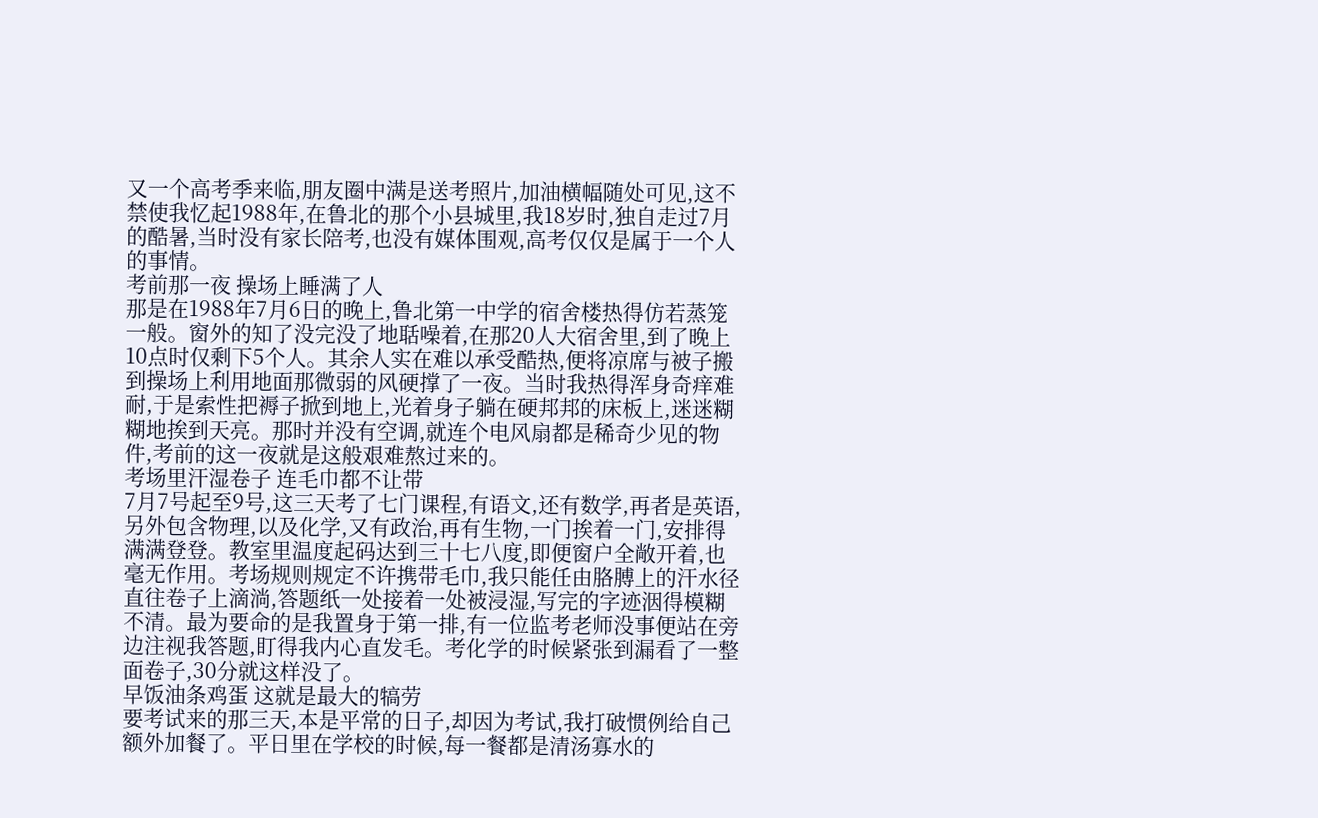又一个高考季来临,朋友圈中满是送考照片,加油横幅随处可见,这不禁使我忆起1988年,在鲁北的那个小县城里,我18岁时,独自走过7月的酷暑,当时没有家长陪考,也没有媒体围观,高考仅仅是属于一个人的事情。
考前那一夜 操场上睡满了人
那是在1988年7月6日的晚上,鲁北第一中学的宿舍楼热得仿若蒸笼一般。窗外的知了没完没了地聒噪着,在那20人大宿舍里,到了晚上10点时仅剩下5个人。其余人实在难以承受酷热,便将凉席与被子搬到操场上利用地面那微弱的风硬撑了一夜。当时我热得浑身奇痒难耐,于是索性把褥子掀到地上,光着身子躺在硬邦邦的床板上,迷迷糊糊地挨到天亮。那时并没有空调,就连个电风扇都是稀奇少见的物件,考前的这一夜就是这般艰难熬过来的。
考场里汗湿卷子 连毛巾都不让带
7月7号起至9号,这三天考了七门课程,有语文,还有数学,再者是英语,另外包含物理,以及化学,又有政治,再有生物,一门挨着一门,安排得满满登登。教室里温度起码达到三十七八度,即便窗户全敞开着,也毫无作用。考场规则规定不许携带毛巾,我只能任由胳膊上的汗水径直往卷子上滴淌,答题纸一处接着一处被浸湿,写完的字迹洇得模糊不清。最为要命的是我置身于第一排,有一位监考老师没事便站在旁边注视我答题,盯得我内心直发毛。考化学的时候紧张到漏看了一整面卷子,30分就这样没了。
早饭油条鸡蛋 这就是最大的犒劳
要考试来的那三天,本是平常的日子,却因为考试,我打破惯例给自己额外加餐了。平日里在学校的时候,每一餐都是清汤寡水的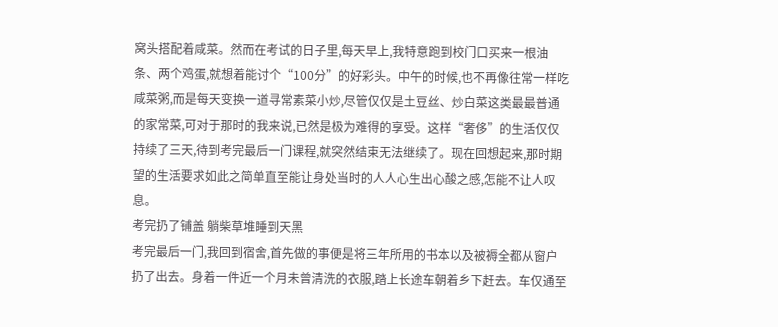窝头搭配着咸菜。然而在考试的日子里,每天早上,我特意跑到校门口买来一根油条、两个鸡蛋,就想着能讨个“100分”的好彩头。中午的时候,也不再像往常一样吃咸菜粥,而是每天变换一道寻常素菜小炒,尽管仅仅是土豆丝、炒白菜这类最最普通的家常菜,可对于那时的我来说,已然是极为难得的享受。这样“奢侈”的生活仅仅持续了三天,待到考完最后一门课程,就突然结束无法继续了。现在回想起来,那时期望的生活要求如此之简单直至能让身处当时的人人心生出心酸之感,怎能不让人叹息。
考完扔了铺盖 躺柴草堆睡到天黑
考完最后一门,我回到宿舍,首先做的事便是将三年所用的书本以及被褥全都从窗户扔了出去。身着一件近一个月未曾清洗的衣服,踏上长途车朝着乡下赶去。车仅通至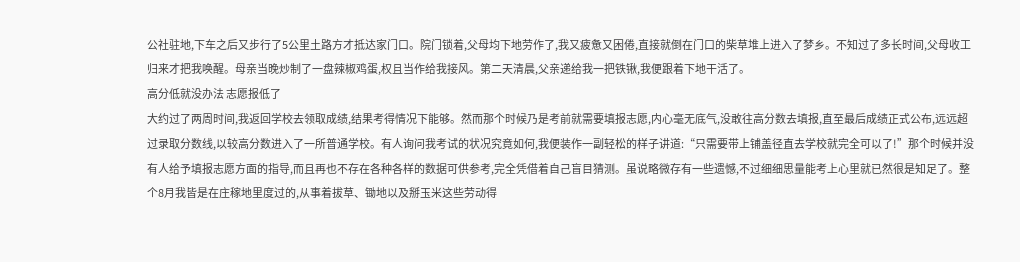公社驻地,下车之后又步行了5公里土路方才抵达家门口。院门锁着,父母均下地劳作了,我又疲惫又困倦,直接就倒在门口的柴草堆上进入了梦乡。不知过了多长时间,父母收工归来才把我唤醒。母亲当晚炒制了一盘辣椒鸡蛋,权且当作给我接风。第二天清晨,父亲递给我一把铁锹,我便跟着下地干活了。
高分低就没办法 志愿报低了
大约过了两周时间,我返回学校去领取成绩,结果考得情况下能够。然而那个时候乃是考前就需要填报志愿,内心毫无底气,没敢往高分数去填报,直至最后成绩正式公布,远远超过录取分数线,以较高分数进入了一所普通学校。有人询问我考试的状况究竟如何,我便装作一副轻松的样子讲道:“只需要带上铺盖径直去学校就完全可以了!”那个时候并没有人给予填报志愿方面的指导,而且再也不存在各种各样的数据可供参考,完全凭借着自己盲目猜测。虽说略微存有一些遗憾,不过细细思量能考上心里就已然很是知足了。整个8月我皆是在庄稼地里度过的,从事着拔草、锄地以及掰玉米这些劳动得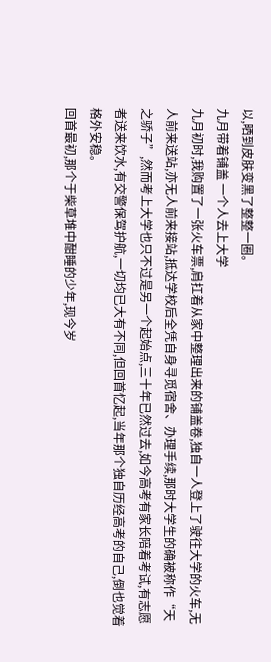以,晒到皮肤变黑了整整一圈。
九月带着铺盖 一个人去上大学
九月初时,我购置了一张火车票,肩扛着从家中整理出来的铺盖卷,独自一人登上了驶往大学的火车,无人前来送站,亦无人前来接站,抵达学校后全凭自身寻觅宿舍、办理手续,那时大学生的确被称作“天之骄子”,然而考上大学也只不过是另一个起始点,三十年已然过去,如今高考有家长陪着考试,有志愿者送来饮水,有交警保驾护航,一切均已大有不同,但回首忆起,当年那个独自历经高考的自己,倒也觉着格外安稳。
回首最初,那个于柴草堆中酣睡的少年,现今岁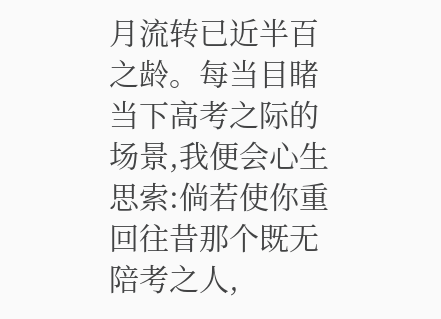月流转已近半百之龄。每当目睹当下高考之际的场景,我便会心生思索:倘若使你重回往昔那个既无陪考之人,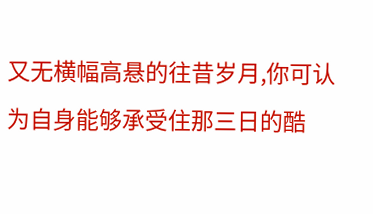又无横幅高悬的往昔岁月,你可认为自身能够承受住那三日的酷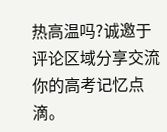热高温吗?诚邀于评论区域分享交流你的高考记忆点滴。